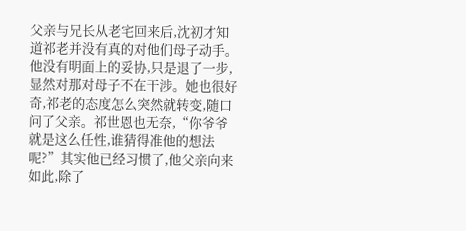父亲与兄长从老宅回来后,沈初才知道祁老并没有真的对他们母子动手。他没有明面上的妥协,只是退了一步,显然对那对母子不在干涉。她也很好奇,祁老的态度怎么突然就转变,随口问了父亲。祁世恩也无奈,“你爷爷就是这么任性,谁猜得准他的想法呢?”其实他已经习惯了,他父亲向来如此,除了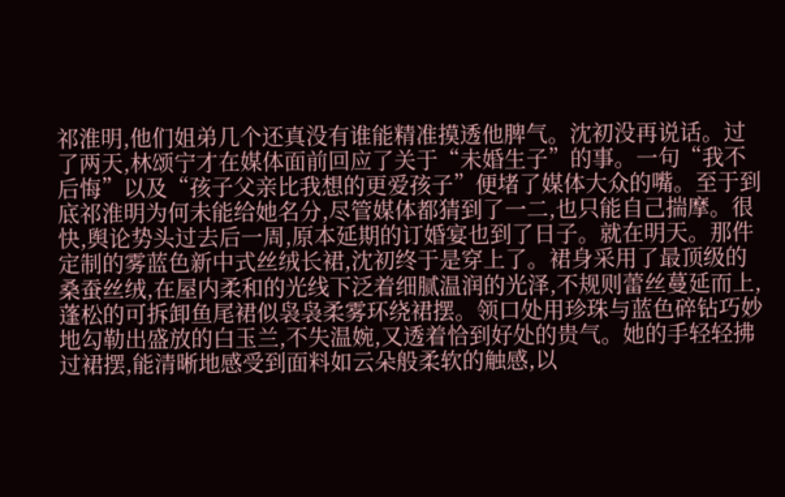祁淮明,他们姐弟几个还真没有谁能精准摸透他脾气。沈初没再说话。过了两天,林颂宁才在媒体面前回应了关于“未婚生子”的事。一句“我不后悔”以及“孩子父亲比我想的更爱孩子”便堵了媒体大众的嘴。至于到底祁淮明为何未能给她名分,尽管媒体都猜到了一二,也只能自己揣摩。很快,舆论势头过去后一周,原本延期的订婚宴也到了日子。就在明天。那件定制的雾蓝色新中式丝绒长裙,沈初终于是穿上了。裙身采用了最顶级的桑蚕丝绒,在屋内柔和的光线下泛着细腻温润的光泽,不规则蕾丝蔓延而上,蓬松的可拆卸鱼尾裙似袅袅柔雾环绕裙摆。领口处用珍珠与蓝色碎钻巧妙地勾勒出盛放的白玉兰,不失温婉,又透着恰到好处的贵气。她的手轻轻拂过裙摆,能清晰地感受到面料如云朵般柔软的触感,以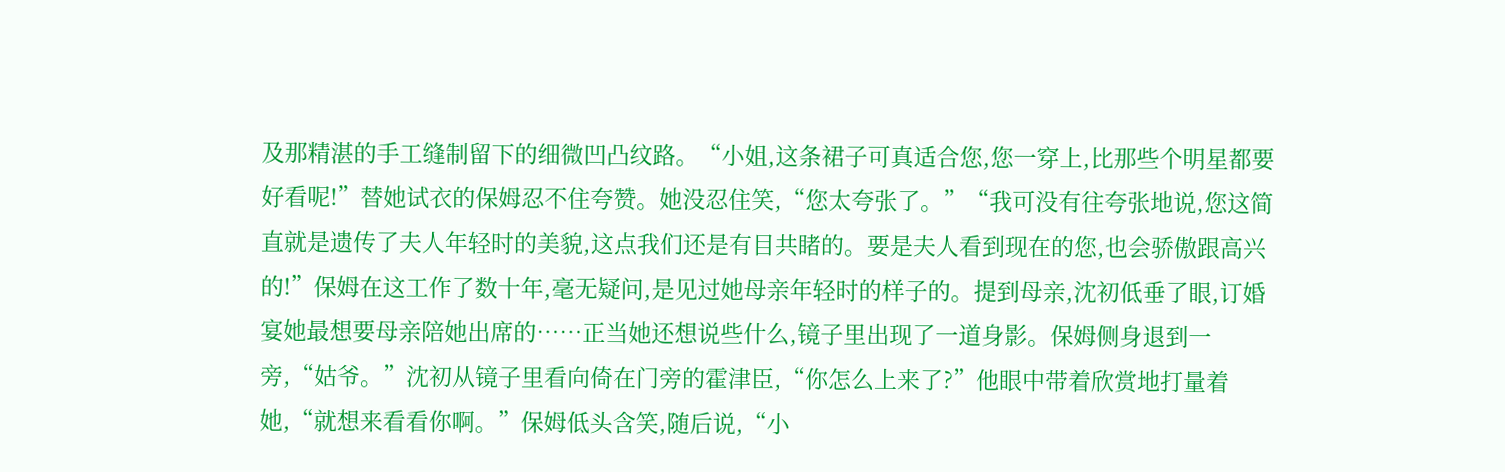及那精湛的手工缝制留下的细微凹凸纹路。“小姐,这条裙子可真适合您,您一穿上,比那些个明星都要好看呢!”替她试衣的保姆忍不住夸赞。她没忍住笑,“您太夸张了。”“我可没有往夸张地说,您这简直就是遗传了夫人年轻时的美貌,这点我们还是有目共睹的。要是夫人看到现在的您,也会骄傲跟高兴的!”保姆在这工作了数十年,毫无疑问,是见过她母亲年轻时的样子的。提到母亲,沈初低垂了眼,订婚宴她最想要母亲陪她出席的……正当她还想说些什么,镜子里出现了一道身影。保姆侧身退到一旁,“姑爷。”沈初从镜子里看向倚在门旁的霍津臣,“你怎么上来了?”他眼中带着欣赏地打量着她,“就想来看看你啊。”保姆低头含笑,随后说,“小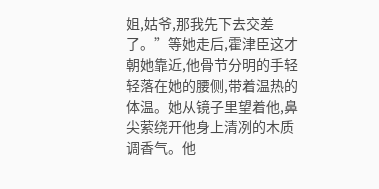姐,姑爷,那我先下去交差了。”等她走后,霍津臣这才朝她靠近,他骨节分明的手轻轻落在她的腰侧,带着温热的体温。她从镜子里望着他,鼻尖萦绕开他身上清冽的木质调香气。他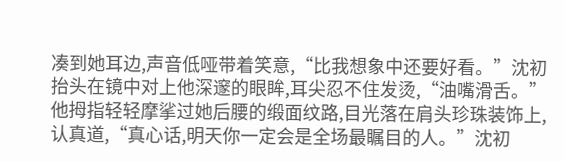凑到她耳边,声音低哑带着笑意,“比我想象中还要好看。”沈初抬头在镜中对上他深邃的眼眸,耳尖忍不住发烫,“油嘴滑舌。”他拇指轻轻摩挲过她后腰的缎面纹路,目光落在肩头珍珠装饰上,认真道,“真心话,明天你一定会是全场最瞩目的人。”沈初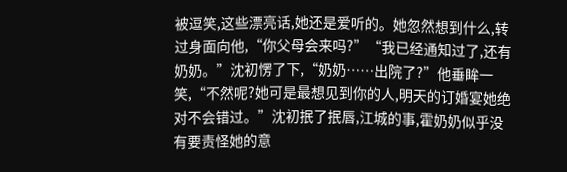被逗笑,这些漂亮话,她还是爱听的。她忽然想到什么,转过身面向他,“你父母会来吗?”“我已经通知过了,还有奶奶。”沈初愣了下,“奶奶……出院了?”他垂眸一笑,“不然呢?她可是最想见到你的人,明天的订婚宴她绝对不会错过。”沈初抿了抿唇,江城的事,霍奶奶似乎没有要责怪她的意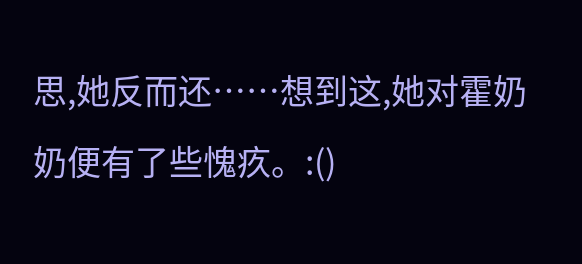思,她反而还……想到这,她对霍奶奶便有了些愧疚。:()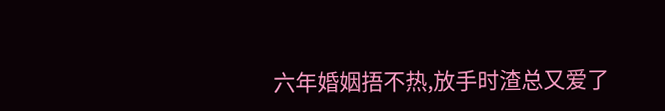六年婚姻捂不热,放手时渣总又爱了